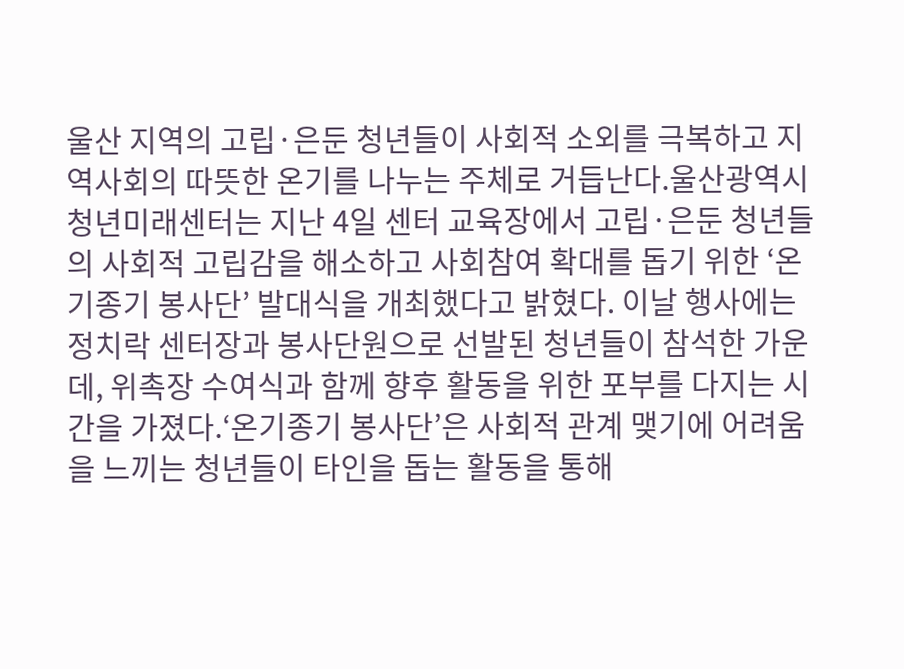울산 지역의 고립·은둔 청년들이 사회적 소외를 극복하고 지역사회의 따뜻한 온기를 나누는 주체로 거듭난다.울산광역시 청년미래센터는 지난 4일 센터 교육장에서 고립·은둔 청년들의 사회적 고립감을 해소하고 사회참여 확대를 돕기 위한 ‘온기종기 봉사단’ 발대식을 개최했다고 밝혔다. 이날 행사에는 정치락 센터장과 봉사단원으로 선발된 청년들이 참석한 가운데, 위촉장 수여식과 함께 향후 활동을 위한 포부를 다지는 시간을 가졌다.‘온기종기 봉사단’은 사회적 관계 맺기에 어려움을 느끼는 청년들이 타인을 돕는 활동을 통해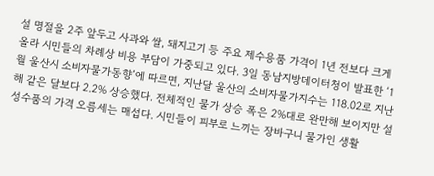설 명절을 2주 앞두고 사과와 쌀, 돼지고기 등 주요 제수용품 가격이 1년 전보다 크게 올라 시민들의 차례상 비용 부담이 가중되고 있다. 3일 동남지방데이터청이 발표한 ‘1월 울산시 소비자물가동향’에 따르면, 지난달 울산의 소비자물가지수는 118.02로 지난해 같은 달보다 2.2% 상승했다. 전체적인 물가 상승 폭은 2%대로 완만해 보이지만 설 성수품의 가격 오름세는 매섭다. 시민들이 피부로 느끼는 장바구니 물가인 생활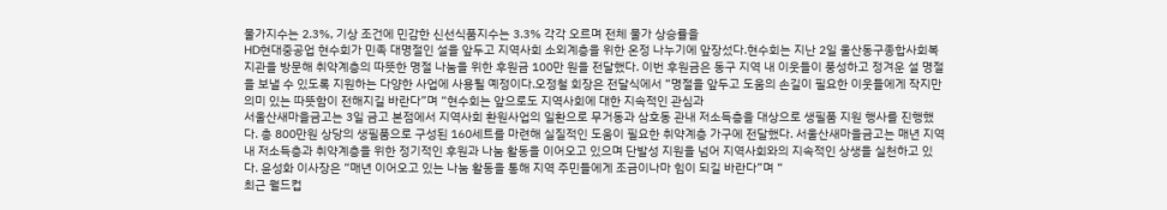물가지수는 2.3%, 기상 조건에 민감한 신선식품지수는 3.3% 각각 오르며 전체 물가 상승률을
HD현대중공업 현수회가 민족 대명절인 설을 앞두고 지역사회 소외계층을 위한 온정 나누기에 앞장섰다.현수회는 지난 2일 울산동구종합사회복지관을 방문해 취약계층의 따뜻한 명절 나눔을 위한 후원금 100만 원을 전달했다. 이번 후원금은 동구 지역 내 이웃들이 풍성하고 정겨운 설 명절을 보낼 수 있도록 지원하는 다양한 사업에 사용될 예정이다.오정철 회장은 전달식에서 “명절을 앞두고 도움의 손길이 필요한 이웃들에게 작지만 의미 있는 따뜻함이 전해지길 바란다”며 “현수회는 앞으로도 지역사회에 대한 지속적인 관심과
서울산새마을금고는 3일 금고 본점에서 지역사회 환원사업의 일환으로 무거동과 삼호동 관내 저소득층을 대상으로 생필품 지원 행사를 진행했다. 총 800만원 상당의 생필품으로 구성된 160세트를 마련해 실질적인 도움이 필요한 취약계층 가구에 전달했다. 서울산새마을금고는 매년 지역 내 저소득층과 취약계층을 위한 정기적인 후원과 나눔 활동을 이어오고 있으며 단발성 지원을 넘어 지역사회와의 지속적인 상생을 실천하고 있다. 윤성화 이사장은 “매년 이어오고 있는 나눔 활동을 통해 지역 주민들에게 조금이나마 힘이 되길 바란다”며 “
최근 월드컵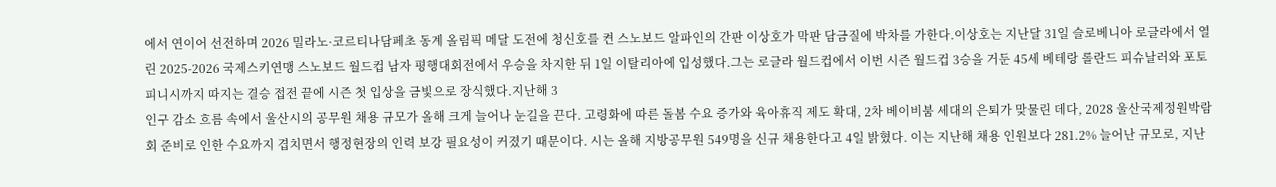에서 연이어 선전하며 2026 밀라노·코르티나담페초 동계 올림픽 메달 도전에 청신호를 켠 스노보드 알파인의 간판 이상호가 막판 담금질에 박차를 가한다.이상호는 지난달 31일 슬로베니아 로글라에서 열린 2025-2026 국제스키연맹 스노보드 월드컵 남자 평행대회전에서 우승을 차지한 뒤 1일 이탈리아에 입성했다.그는 로글라 월드컵에서 이번 시즌 월드컵 3승을 거둔 45세 베테랑 롤란드 피슈날러와 포토 피니시까지 따지는 결승 접전 끝에 시즌 첫 입상을 금빛으로 장식했다.지난해 3
인구 감소 흐름 속에서 울산시의 공무원 채용 규모가 올해 크게 늘어나 눈길을 끈다. 고령화에 따른 돌봄 수요 증가와 육아휴직 제도 확대, 2차 베이비붐 세대의 은퇴가 맞물린 데다, 2028 울산국제정원박람회 준비로 인한 수요까지 겹치면서 행정현장의 인력 보강 필요성이 커졌기 때문이다. 시는 올해 지방공무원 549명을 신규 채용한다고 4일 밝혔다. 이는 지난해 채용 인원보다 281.2% 늘어난 규모로, 지난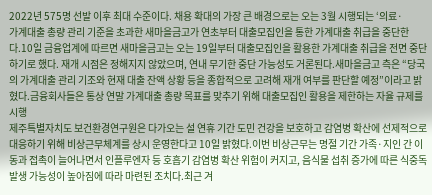2022년 575명 선발 이후 최대 수준이다. 채용 확대의 가장 큰 배경으로는 오는 3월 시행되는 ‘의료·
가계대출 총량 관리 기준을 초과한 새마을금고가 연초부터 대출모집인을 통한 가계대출 취급을 중단한다.10일 금융업계에 따르면 새마을금고는 오는 19일부터 대출모집인을 활용한 가계대출 취급을 전면 중단하기로 했다. 재개 시점은 정해지지 않았으며, 연내 무기한 중단 가능성도 거론된다.새마을금고 측은 “당국의 가계대출 관리 기조와 현재 대출 잔액 상황 등을 종합적으로 고려해 재개 여부를 판단할 예정”이라고 밝혔다.금융회사들은 통상 연말 가계대출 총량 목표를 맞추기 위해 대출모집인 활용을 제한하는 자율 규제를 시행
제주특별자치도 보건환경연구원은 다가오는 설 연휴 기간 도민 건강을 보호하고 감염병 확산에 선제적으로 대응하기 위해 비상근무체계를 상시 운영한다고 10일 밝혔다.이번 비상근무는 명절 기간 가족·지인 간 이동과 접촉이 늘어나면서 인플루엔자 등 호흡기 감염병 확산 위험이 커지고, 음식물 섭취 증가에 따른 식중독 발생 가능성이 높아짐에 따라 마련된 조치다.최근 겨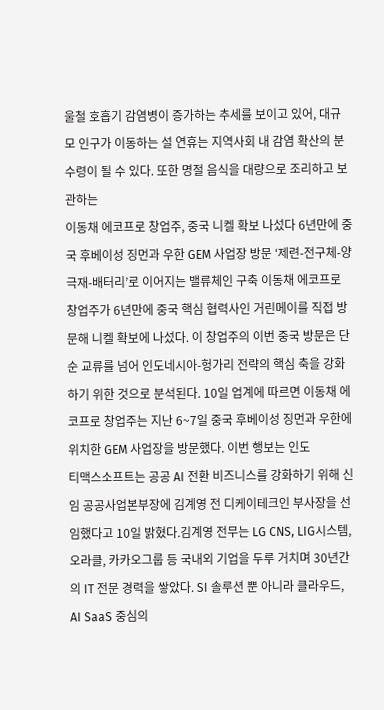울철 호흡기 감염병이 증가하는 추세를 보이고 있어, 대규모 인구가 이동하는 설 연휴는 지역사회 내 감염 확산의 분수령이 될 수 있다. 또한 명절 음식을 대량으로 조리하고 보관하는
이동채 에코프로 창업주, 중국 니켈 확보 나섰다 6년만에 중국 후베이성 징먼과 우한 GEM 사업장 방문 ‘제련-전구체-양극재-배터리’로 이어지는 밸류체인 구축 이동채 에코프로 창업주가 6년만에 중국 핵심 협력사인 거린메이를 직접 방문해 니켈 확보에 나섰다. 이 창업주의 이번 중국 방문은 단순 교류를 넘어 인도네시아-헝가리 전략의 핵심 축을 강화하기 위한 것으로 분석된다. 10일 업계에 따르면 이동채 에코프로 창업주는 지난 6~7일 중국 후베이성 징먼과 우한에 위치한 GEM 사업장을 방문했다. 이번 행보는 인도
티맥스소프트는 공공 AI 전환 비즈니스를 강화하기 위해 신임 공공사업본부장에 김계영 전 디케이테크인 부사장을 선임했다고 10일 밝혔다.김계영 전무는 LG CNS, LIG시스템, 오라클, 카카오그룹 등 국내외 기업을 두루 거치며 30년간의 IT 전문 경력을 쌓았다. SI 솔루션 뿐 아니라 클라우드, AI SaaS 중심의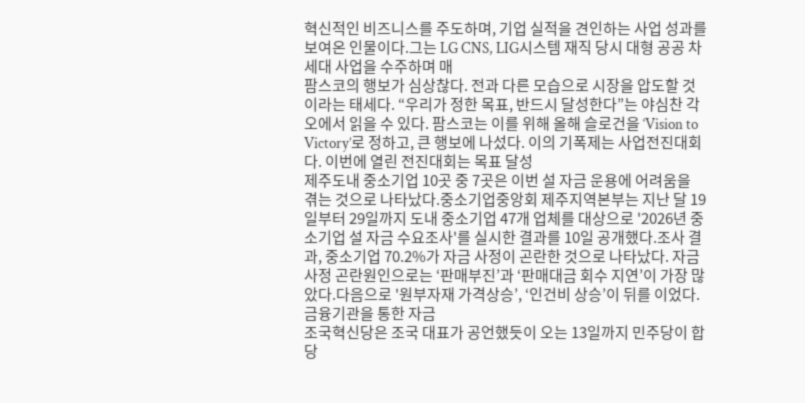혁신적인 비즈니스를 주도하며, 기업 실적을 견인하는 사업 성과를 보여온 인물이다.그는 LG CNS, LIG시스템 재직 당시 대형 공공 차세대 사업을 수주하며 매
팜스코의 행보가 심상찮다. 전과 다른 모습으로 시장을 압도할 것이라는 태세다. “우리가 정한 목표, 반드시 달성한다”는 야심찬 각오에서 읽을 수 있다. 팜스코는 이를 위해 올해 슬로건을 ‘Vision to Victory’로 정하고, 큰 행보에 나섰다. 이의 기폭제는 사업전진대회다. 이번에 열린 전진대회는 목표 달성
제주도내 중소기업 10곳 중 7곳은 이번 설 자금 운용에 어려움을 겪는 것으로 나타났다.중소기업중앙회 제주지역본부는 지난 달 19일부터 29일까지 도내 중소기업 47개 업체를 대상으로 '2026년 중소기업 설 자금 수요조사'를 실시한 결과를 10일 공개했다.조사 결과, 중소기업 70.2%가 자금 사정이 곤란한 것으로 나타났다. 자금사정 곤란원인으로는 ‘판매부진’과 ‘판매대금 회수 지연’이 가장 많았다.다음으로 '원부자재 가격상승’, ‘인건비 상승’이 뒤를 이었다.금융기관을 통한 자금
조국혁신당은 조국 대표가 공언했듯이 오는 13일까지 민주당이 합당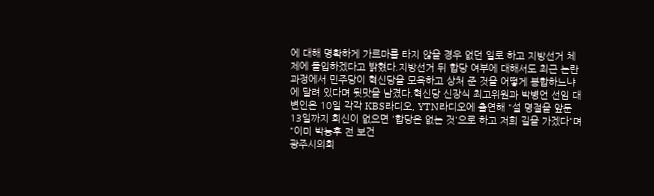에 대해 명확하게 가르마를 타지 않을 경우 없던 일로 하고 지방선거 체제에 돌입하겠다고 밝혔다.지방선거 뒤 합당 여부에 대해서도 최근 논란 과정에서 민주당이 혁신당을 모욕하고 상처 준 것을 어떻게 봉합하느냐에 달려 있다며 뒷맛을 남겼다.혁신당 신장식 최고위원과 박병언 선임 대변인은 10일 각각 KBS라디오, YTN라디오에 출연해 "설 명절을 앞둔 13일까지 회신이 없으면 '합당은 없는 것'으로 하고 저희 길을 가겠다"며 "이미 박능후 전 보건
광주시의회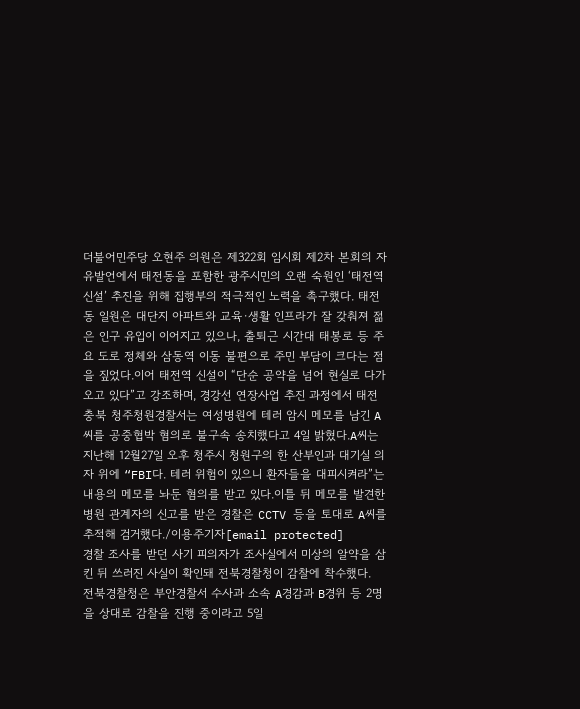더불어민주당 오현주 의원은 제322회 임시회 제2차 본회의 자유발언에서 태전동을 포함한 광주시민의 오랜 숙원인 ‘태전역 신설’ 추진을 위해 집행부의 적극적인 노력을 촉구했다. 태전동 일원은 대단지 아파트와 교육·생활 인프라가 잘 갖춰져 젊은 인구 유입이 이어지고 있으나, 출퇴근 시간대 태봉로 등 주요 도로 정체와 삼동역 이동 불편으로 주민 부담이 크다는 점을 짚었다.이어 태전역 신설이 “단순 공약을 넘어 현실로 다가오고 있다”고 강조하며, 경강선 연장사업 추진 과정에서 태전
충북 청주청원경찰서는 여성병원에 테러 암시 메모를 남긴 A씨를 공중협박 혐의로 불구속 송치했다고 4일 밝혔다.A씨는 지난해 12월27일 오후 청주시 청원구의 한 산부인과 대기실 의자 위에 “FBI다. 테러 위험이 있으니 환자들을 대피시켜라”는 내용의 메모를 놔둔 혐의를 받고 있다.이틀 뒤 메모를 발견한 병원 관계자의 신고를 받은 경찰은 CCTV 등을 토대로 A씨를 추적해 검거했다./이용주기자[email protected]
경찰 조사를 받던 사기 피의자가 조사실에서 미상의 알약을 삼킨 뒤 쓰러진 사실이 확인돼 전북경찰청이 감찰에 착수했다.
전북경찰청은 부안경찰서 수사과 소속 A경감과 B경위 등 2명을 상대로 감찰을 진행 중이라고 5일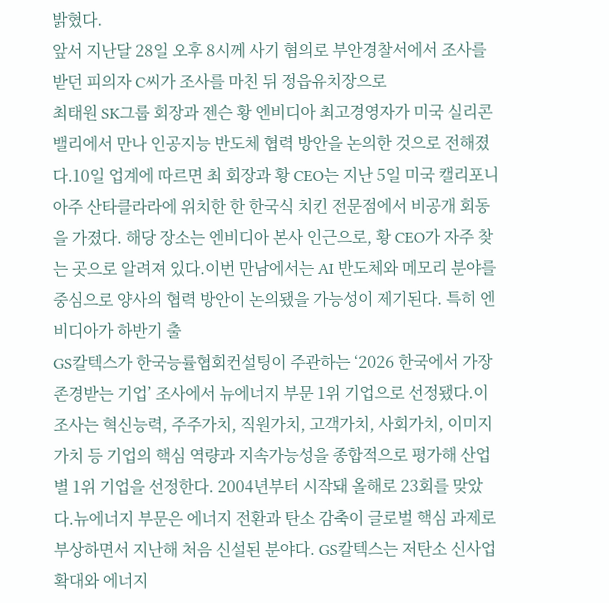밝혔다.
앞서 지난달 28일 오후 8시께 사기 혐의로 부안경찰서에서 조사를 받던 피의자 C씨가 조사를 마친 뒤 정읍유치장으로
최태원 SK그룹 회장과 젠슨 황 엔비디아 최고경영자가 미국 실리콘밸리에서 만나 인공지능 반도체 협력 방안을 논의한 것으로 전해졌다.10일 업계에 따르면 최 회장과 황 CEO는 지난 5일 미국 캘리포니아주 산타클라라에 위치한 한 한국식 치킨 전문점에서 비공개 회동을 가졌다. 해당 장소는 엔비디아 본사 인근으로, 황 CEO가 자주 찾는 곳으로 알려져 있다.이번 만남에서는 AI 반도체와 메모리 분야를 중심으로 양사의 협력 방안이 논의됐을 가능성이 제기된다. 특히 엔비디아가 하반기 출
GS칼텍스가 한국능률협회컨설팅이 주관하는 ‘2026 한국에서 가장 존경받는 기업’ 조사에서 뉴에너지 부문 1위 기업으로 선정됐다.이 조사는 혁신능력, 주주가치, 직원가치, 고객가치, 사회가치, 이미지가치 등 기업의 핵심 역량과 지속가능성을 종합적으로 평가해 산업별 1위 기업을 선정한다. 2004년부터 시작돼 올해로 23회를 맞았다.뉴에너지 부문은 에너지 전환과 탄소 감축이 글로벌 핵심 과제로 부상하면서 지난해 처음 신설된 분야다. GS칼텍스는 저탄소 신사업 확대와 에너지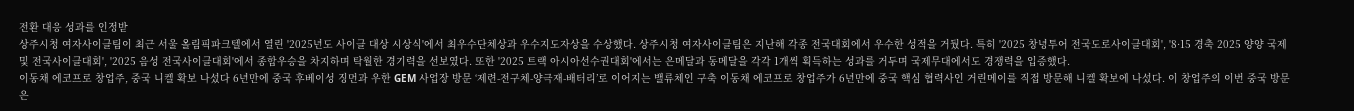전환 대응 성과를 인정받
상주시청 여자사이클팀이 최근 서울 올림픽파크텔에서 열린 '2025년도 사이클 대상 시상식'에서 최우수단체상과 우수지도자상을 수상했다. 상주시청 여자사이클팀은 지난해 각종 전국대회에서 우수한 성적을 거뒀다. 특히 '2025 창녕투어 전국도로사이클대회', '8·15 경축 2025 양양 국제 및 전국사이클대회', '2025 음성 전국사이클대회'에서 종합우승을 차지하며 탁월한 경기력을 선보였다. 또한 '2025 트랙 아시아선수권대회'에서는 은메달과 동메달을 각각 1개씩 획득하는 성과를 거두며 국제무대에서도 경쟁력을 입증했다.
이동채 에코프로 창업주, 중국 니켈 확보 나섰다 6년만에 중국 후베이성 징먼과 우한 GEM 사업장 방문 ‘제련-전구체-양극재-배터리’로 이어지는 밸류체인 구축 이동채 에코프로 창업주가 6년만에 중국 핵심 협력사인 거린메이를 직접 방문해 니켈 확보에 나섰다. 이 창업주의 이번 중국 방문은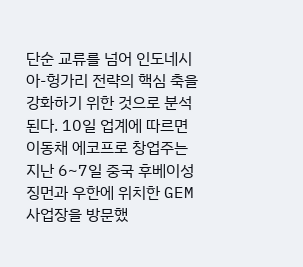단순 교류를 넘어 인도네시아-헝가리 전략의 핵심 축을 강화하기 위한 것으로 분석된다. 10일 업계에 따르면 이동채 에코프로 창업주는 지난 6~7일 중국 후베이성 징먼과 우한에 위치한 GEM 사업장을 방문했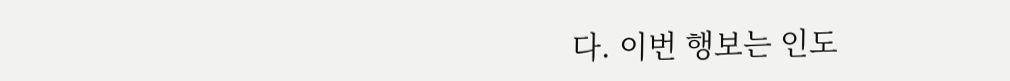다. 이번 행보는 인도